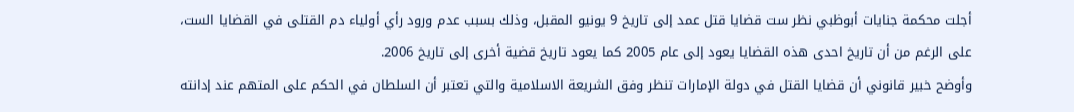أجلت محكمة جنايات أبوظبي نظر ست قضايا قتل عمد إلى تاريخ 9 يونيو المقبل، وذلك بسبب عدم ورود رأي أولياء دم القتلى في القضايا الست، على الرغم من أن تاريخ احدى هذه القضايا يعود إلى عام 2005 كما يعود تاريخ قضية أخرى إلى تاريخ 2006.
وأوضح خبير قانوني أن قضايا القتل في دولة الإمارات تنظر وفق الشريعة الاسلامية والتي تعتبر أن السلطان في الحكم على المتهم عند إدانته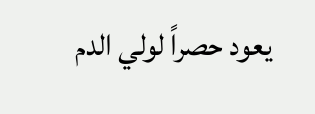يعود حصراً لولي الدم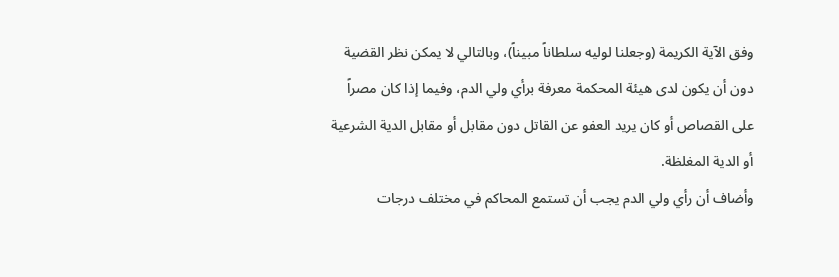وفق الآية الكريمة (وجعلنا لوليه سلطاناً مبيناً)، وبالتالي لا يمكن نظر القضية دون أن يكون لدى هيئة المحكمة معرفة برأي ولي الدم، وفيما إذا كان مصراً على القصاص أو كان يريد العفو عن القاتل دون مقابل أو مقابل الدية الشرعية أو الدية المغلظة.
وأضاف أن رأي ولي الدم يجب أن تستمع المحاكم في مختلف درجات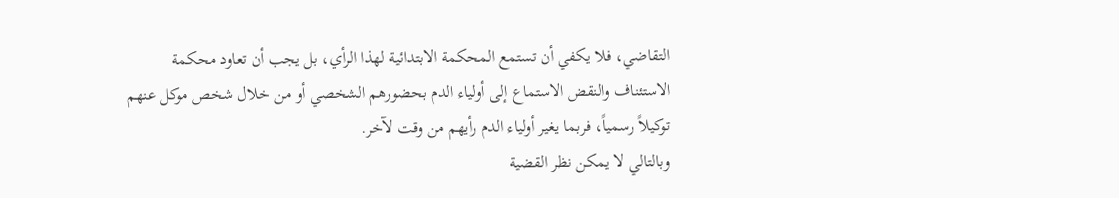التقاضي، فلا يكفي أن تستمع المحكمة الابتدائية لهذا الرأي، بل يجب أن تعاود محكمة الاستئناف والنقض الاستماع إلى أولياء الدم بحضورهم الشخصي أو من خلال شخص موكل عنهم توكيلاً رسمياً، فربما يغير أولياء الدم رأيهم من وقت لآخر.
وبالتالي لا يمكن نظر القضية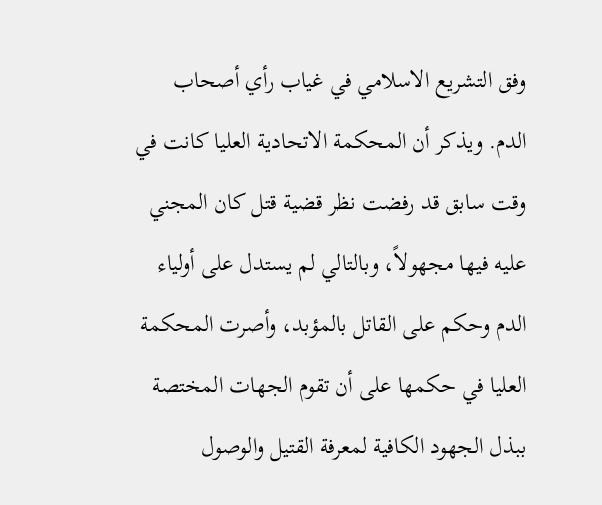وفق التشريع الاسلامي في غياب رأي أصحاب الدم. ويذكر أن المحكمة الاتحادية العليا كانت في وقت سابق قد رفضت نظر قضية قتل كان المجني عليه فيها مجهولاً، وبالتالي لم يستدل على أولياء الدم وحكم على القاتل بالمؤبد، وأصرت المحكمة العليا في حكمها على أن تقوم الجهات المختصة ببذل الجهود الكافية لمعرفة القتيل والوصول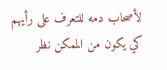لأصحاب دمه للتعرف على رأيهم كي يكون من الممكن نظر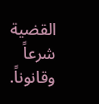القضية شرعاً وقانوناً.